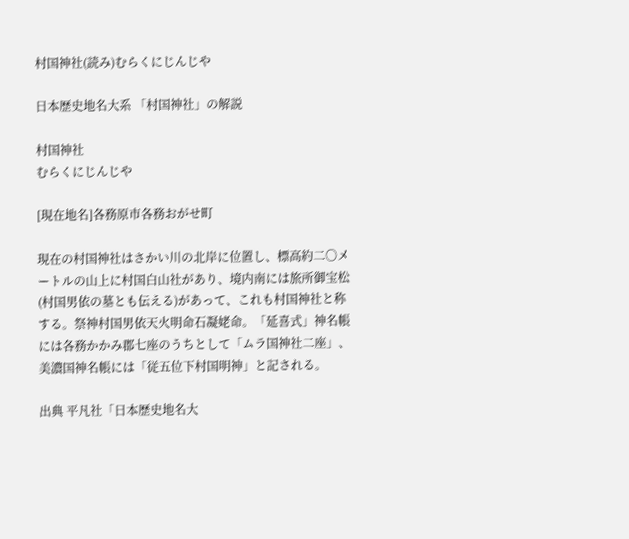村国神社(読み)むらくにじんじや

日本歴史地名大系 「村国神社」の解説

村国神社
むらくにじんじや

[現在地名]各務原市各務おがせ町

現在の村国神社はさかい川の北岸に位置し、標高約二〇メートルの山上に村国白山社があり、境内南には旅所御宝松(村国男依の墓とも伝える)があって、これも村国神社と称する。祭神村国男依天火明命石凝姥命。「延喜式」神名帳には各務かかみ郡七座のうちとして「ムラ国神社二座」、美濃国神名帳には「従五位下村国明神」と記される。

出典 平凡社「日本歴史地名大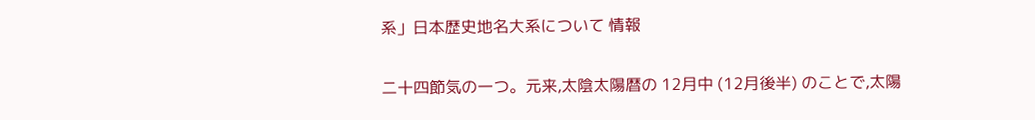系」日本歴史地名大系について 情報

二十四節気の一つ。元来,太陰太陽暦の 12月中 (12月後半) のことで,太陽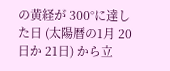の黄経が 300°に達した日 (太陽暦の1月 20日か 21日) から立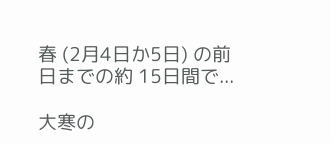春 (2月4日か5日) の前日までの約 15日間で...

大寒の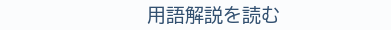用語解説を読む